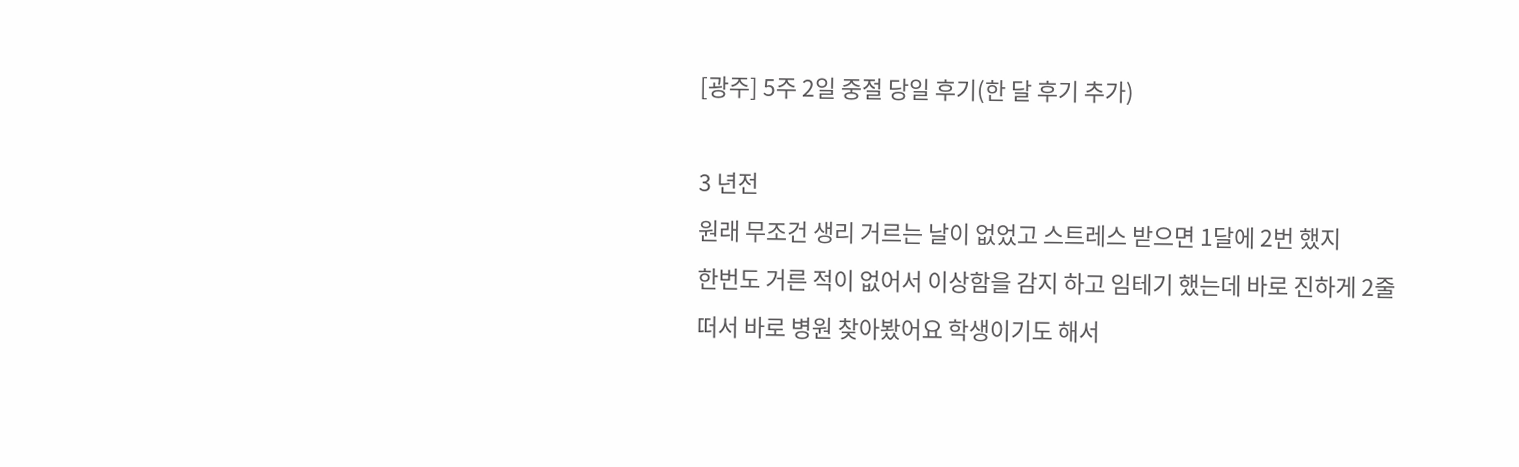[광주] 5주 2일 중절 당일 후기(한 달 후기 추가)

3 년전
원래 무조건 생리 거르는 날이 없었고 스트레스 받으면 1달에 2번 했지
한번도 거른 적이 없어서 이상함을 감지 하고 임테기 했는데 바로 진하게 2줄
떠서 바로 병원 찾아봤어요 학생이기도 해서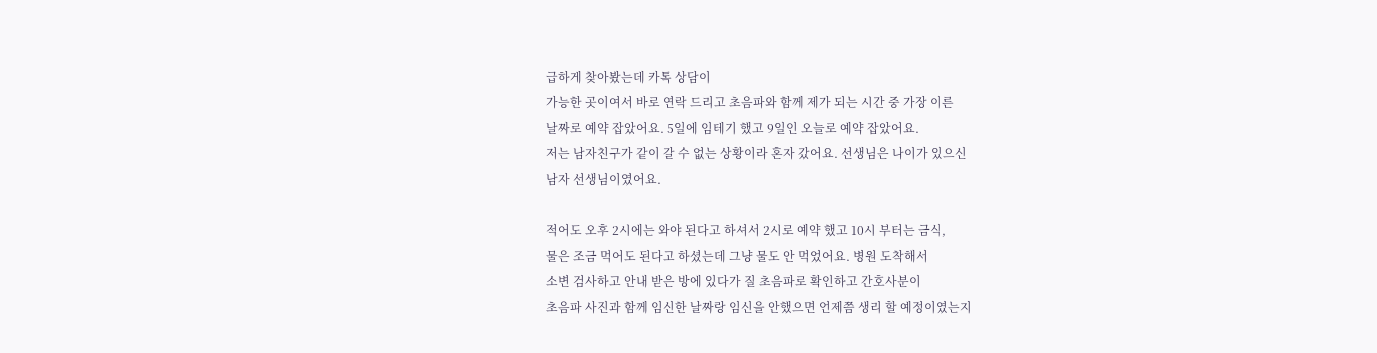급하게 찾아봤는데 카톡 상담이
가능한 곳이여서 바로 연락 드리고 초음파와 함께 제가 되는 시간 중 가장 이른
날짜로 예약 잡았어요. 5일에 임테기 했고 9일인 오늘로 예약 잡았어요.
저는 남자친구가 같이 갈 수 없는 상황이라 혼자 갔어요. 선생님은 나이가 있으신
남자 선생님이였어요.

적어도 오후 2시에는 와야 된다고 하셔서 2시로 예약 했고 10시 부터는 금식,
물은 조금 먹어도 된다고 하셨는데 그냥 물도 안 먹었어요. 병원 도착해서
소변 검사하고 안내 받은 방에 있다가 질 초음파로 확인하고 간호사분이
초음파 사진과 함께 임신한 날짜랑 임신을 안했으면 언제쯤 생리 할 예정이였는지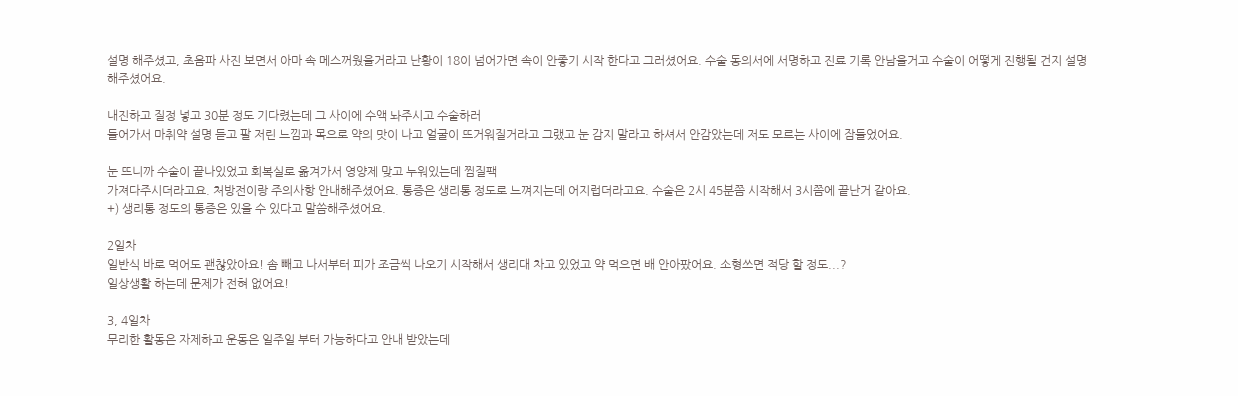설명 해주셨고, 초음파 사진 보면서 아마 속 메스꺼웠을거라고 난황이 18이 넘어가면 속이 안좋기 시작 한다고 그러셨어요. 수술 동의서에 서명하고 진료 기록 안남을거고 수술이 어떻게 진행될 건지 설명해주셨어요.

내진하고 질정 넣고 30분 정도 기다렸는데 그 사이에 수액 놔주시고 수술하러
들어가서 마취약 설명 듣고 팔 저린 느낌과 목으로 약의 맛이 나고 얼굴이 뜨거워질거라고 그랬고 눈 감지 말라고 하셔서 안감았는데 저도 모르는 사이에 잠들었어요.

눈 뜨니까 수술이 끝나있었고 회복실로 옮겨가서 영양제 맞고 누워있는데 찜질팩
가져다주시더라고요. 처방전이랑 주의사항 안내해주셨어요. 통증은 생리통 정도로 느껴지는데 어지럽더라고요. 수술은 2시 45분쯤 시작해서 3시쯤에 끝난거 같아요.
+) 생리통 정도의 통증은 있을 수 있다고 말씀해주셨어요.

2일차
일반식 바로 먹어도 괜찮았아요! 솜 빼고 나서부터 피가 조금씩 나오기 시작해서 생리대 차고 있었고 약 먹으면 배 안아팠어요. 소형쓰면 적당 할 정도...?
일상생활 하는데 문제가 전혀 없어요!

3, 4일차
무리한 활동은 자제하고 운동은 일주일 부터 가능하다고 안내 받았는데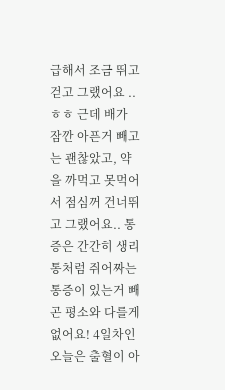급해서 조금 뛰고 걷고 그랬어요 .. ㅎㅎ 근데 배가 잠깐 아픈거 빼고는 괜찮았고, 약을 까먹고 못먹어서 점심꺼 건너뛰고 그랬어요.. 통증은 간간히 생리통처럼 쥐어짜는 통증이 있는거 빼곤 평소와 다를게 없어요! 4일차인 오늘은 출혈이 아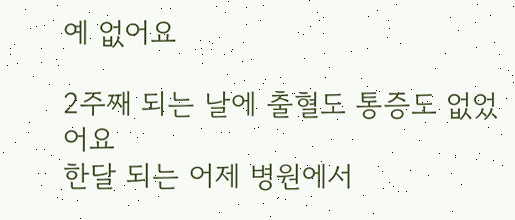예 없어요

2주째 되는 날에 출혈도 통증도 없었어요
한달 되는 어제 병원에서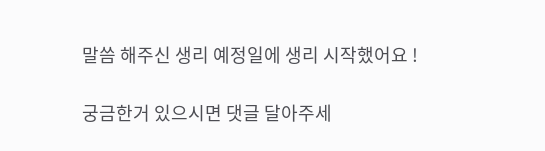말씀 해주신 생리 예정일에 생리 시작했어요 !

궁금한거 있으시면 댓글 달아주세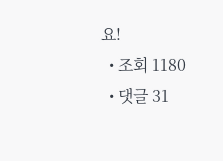요!
  • 조회 1180
  • 댓글 31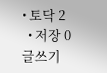• 토닥 2
  • 저장 0
글쓰기